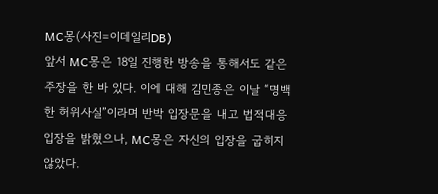MC몽(사진=이데일리DB)
앞서 MC몽은 18일 진행한 방송을 통해서도 같은 주장을 한 바 있다. 이에 대해 김민종은 이날 “명백한 허위사실”이라며 반박 입장문을 내고 법적대응 입장을 밝혔으나, MC몽은 자신의 입장을 굽히지 않았다.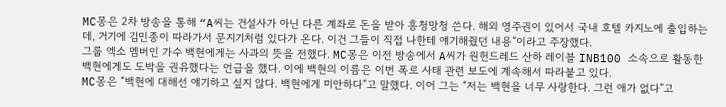MC몽은 2차 방송을 통해 “A씨는 건설사가 아닌 다른 계좌로 돈을 받아 흥청망청 쓴다. 해외 영주권이 있어서 국내 호텔 카지노에 출입하는데, 거기에 김민종이 따라가서 문지기처럼 있다가 온다. 이건 그들이 직접 나한테 얘기해줬던 내용”이라고 주장했다.
그룹 엑소 멤버인 가수 백현에게는 사과의 뜻을 전했다. MC몽은 이전 방송에서 A씨가 원헌드레드 산하 레이블 INB100 소속으로 활동한 백현에게도 도박을 권유했다는 언급을 했다. 이에 백현의 이름은 이번 폭로 사태 관련 보도에 계속해서 따라붙고 있다.
MC몽은 “백현에 대해선 얘기하고 싶지 않다. 백현에게 미안하다”고 말했다. 이어 그는 “저는 백현을 너무 사랑한다. 그런 애가 없다”고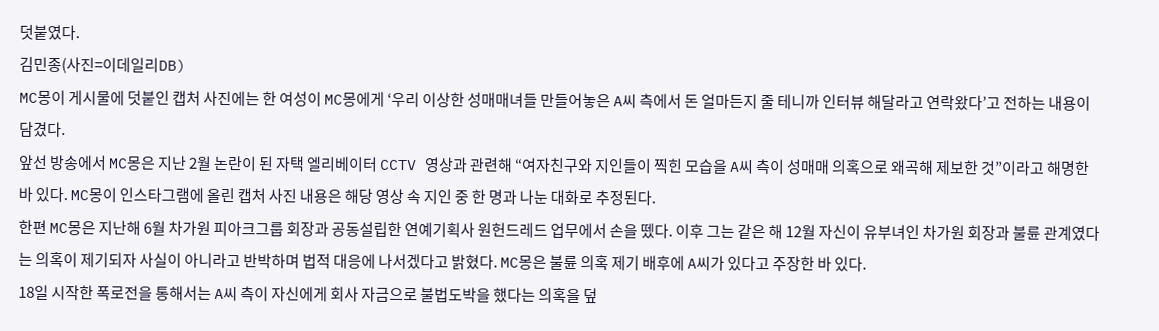덧붙였다.
김민종(사진=이데일리DB)
MC몽이 게시물에 덧붙인 캡처 사진에는 한 여성이 MC몽에게 ‘우리 이상한 성매매녀들 만들어놓은 A씨 측에서 돈 얼마든지 줄 테니까 인터뷰 해달라고 연락왔다’고 전하는 내용이 담겼다.
앞선 방송에서 MC몽은 지난 2월 논란이 된 자택 엘리베이터 CCTV 영상과 관련해 “여자친구와 지인들이 찍힌 모습을 A씨 측이 성매매 의혹으로 왜곡해 제보한 것”이라고 해명한 바 있다. MC몽이 인스타그램에 올린 캡처 사진 내용은 해당 영상 속 지인 중 한 명과 나눈 대화로 추정된다.
한편 MC몽은 지난해 6월 차가원 피아크그룹 회장과 공동설립한 연예기획사 원헌드레드 업무에서 손을 뗐다. 이후 그는 같은 해 12월 자신이 유부녀인 차가원 회장과 불륜 관계였다는 의혹이 제기되자 사실이 아니라고 반박하며 법적 대응에 나서겠다고 밝혔다. MC몽은 불륜 의혹 제기 배후에 A씨가 있다고 주장한 바 있다.
18일 시작한 폭로전을 통해서는 A씨 측이 자신에게 회사 자금으로 불법도박을 했다는 의혹을 덮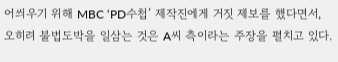어씌우기 위해 MBC ‘PD수첩’ 제작진에게 거짓 제보를 했다면서, 오히려 불법도박을 일삼는 것은 A씨 측이라는 주장을 펼치고 있다.